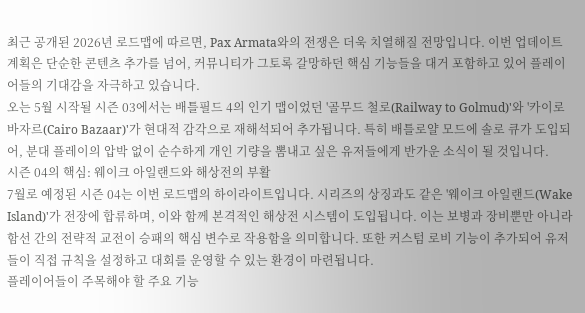최근 공개된 2026년 로드맵에 따르면, Pax Armata와의 전쟁은 더욱 치열해질 전망입니다. 이번 업데이트 계획은 단순한 콘텐츠 추가를 넘어, 커뮤니티가 그토록 갈망하던 핵심 기능들을 대거 포함하고 있어 플레이어들의 기대감을 자극하고 있습니다.
오는 5월 시작될 시즌 03에서는 배틀필드 4의 인기 맵이었던 '골무드 철로(Railway to Golmud)'와 '카이로 바자르(Cairo Bazaar)'가 현대적 감각으로 재해석되어 추가됩니다. 특히 배틀로얄 모드에 솔로 큐가 도입되어, 분대 플레이의 압박 없이 순수하게 개인 기량을 뽐내고 싶은 유저들에게 반가운 소식이 될 것입니다.
시즌 04의 핵심: 웨이크 아일랜드와 해상전의 부활
7월로 예정된 시즌 04는 이번 로드맵의 하이라이트입니다. 시리즈의 상징과도 같은 '웨이크 아일랜드(Wake Island)'가 전장에 합류하며, 이와 함께 본격적인 해상전 시스템이 도입됩니다. 이는 보병과 장비뿐만 아니라 함선 간의 전략적 교전이 승패의 핵심 변수로 작용함을 의미합니다. 또한 커스텀 로비 기능이 추가되어 유저들이 직접 규칙을 설정하고 대회를 운영할 수 있는 환경이 마련됩니다.
플레이어들이 주목해야 할 주요 기능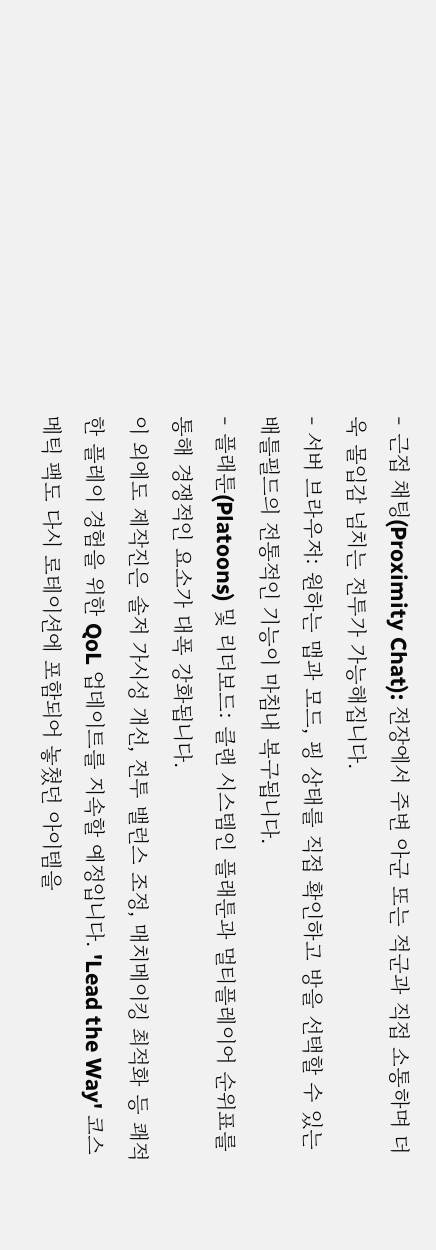- 근접 채팅(Proximity Chat): 전장에서 주변 아군 또는 적군과 직접 소통하며 더욱 몰입감 넘치는 전투가 가능해집니다.
- 서버 브라우저: 원하는 맵과 모드, 핑 상태를 직접 확인하고 방을 선택할 수 있는 배틀필드의 전통적인 기능이 마침내 복구됩니다.
- 플래툰(Platoons) 및 리더보드: 클랜 시스템인 플래툰과 멀티플레이어 순위표를 통해 경쟁적인 요소가 대폭 강화됩니다.
이 외에도 제작진은 솔저 가시성 개선, 전투 밸런스 조정, 매치메이킹 최적화 등 쾌적한 플레이 경험을 위한 QoL 업데이트를 지속할 예정입니다. 'Lead the Way' 코스메틱 팩도 다시 로테이션에 포함되어 놓쳤던 아이템을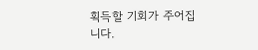획득할 기회가 주어집니다.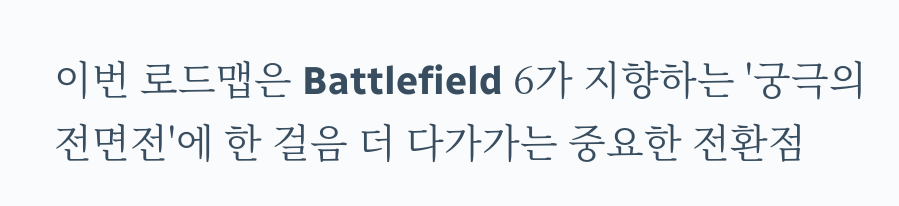이번 로드맵은 Battlefield 6가 지향하는 '궁극의 전면전'에 한 걸음 더 다가가는 중요한 전환점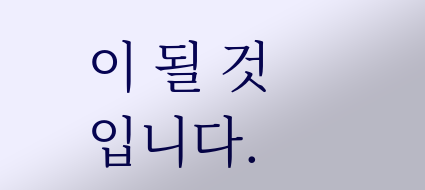이 될 것입니다.